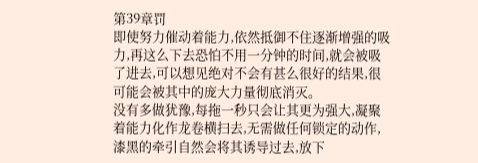第39章罚
即使努力催动着能力,依然抵御不住逐渐增强的吸力,再这么下去恐怕不用一分钟的时间,就会被吸了进去,可以想见绝对不会有甚么很好的结果,很可能会被其中的庞大力量彻底消灭。
没有多做犹豫,每拖一秒只会让其更为强大,凝聚着能力化作龙卷横扫去,无需做任何锁定的动作,漆黑的牵引自然会将其诱导过去,放下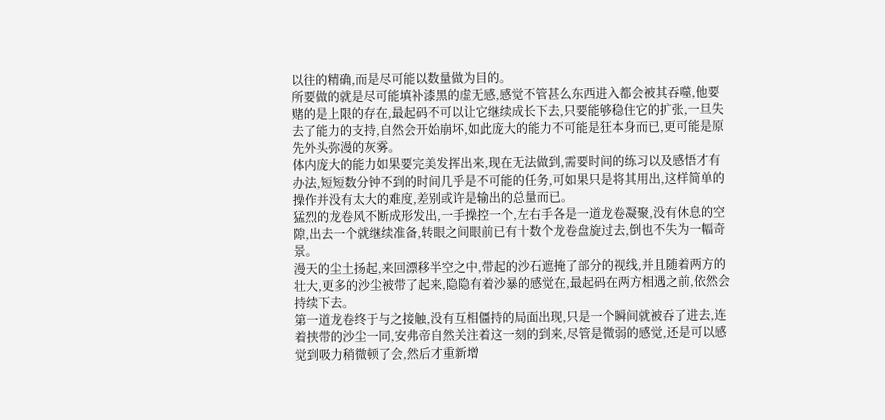以往的精确,而是尽可能以数量做为目的。
所要做的就是尽可能填补漆黑的虚无感,感觉不管甚么东西进入都会被其吞噬,他要赌的是上限的存在,最起码不可以让它继续成长下去,只要能够稳住它的扩张,一旦失去了能力的支持,自然会开始崩坏,如此庞大的能力不可能是狂本身而已,更可能是原先外头弥漫的灰雾。
体内庞大的能力如果要完美发挥出来,现在无法做到,需要时间的练习以及感悟才有办法,短短数分钟不到的时间几乎是不可能的任务,可如果只是将其用出,这样简单的操作并没有太大的难度,差别或许是输出的总量而已。
猛烈的龙卷风不断成形发出,一手操控一个,左右手各是一道龙卷凝聚,没有休息的空隙,出去一个就继续准备,转眼之间眼前已有十数个龙卷盘旋过去,倒也不失为一幅奇景。
漫天的尘土扬起,来回漂移半空之中,带起的沙石遮掩了部分的视线,并且随着两方的壮大,更多的沙尘被带了起来,隐隐有着沙暴的感觉在,最起码在两方相遇之前,依然会持续下去。
第一道龙卷终于与之接触,没有互相僵持的局面出现,只是一个瞬间就被吞了进去,连着挟带的沙尘一同,安弗帝自然关注着这一刻的到来,尽管是微弱的感觉,还是可以感觉到吸力稍微顿了会,然后才重新增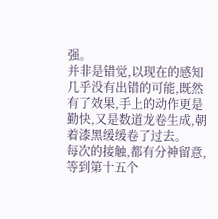强。
并非是错觉,以现在的感知几乎没有出错的可能,既然有了效果,手上的动作更是勤快,又是数道龙卷生成,朝着漆黑缓缓卷了过去。
每次的接触,都有分神留意,等到第十五个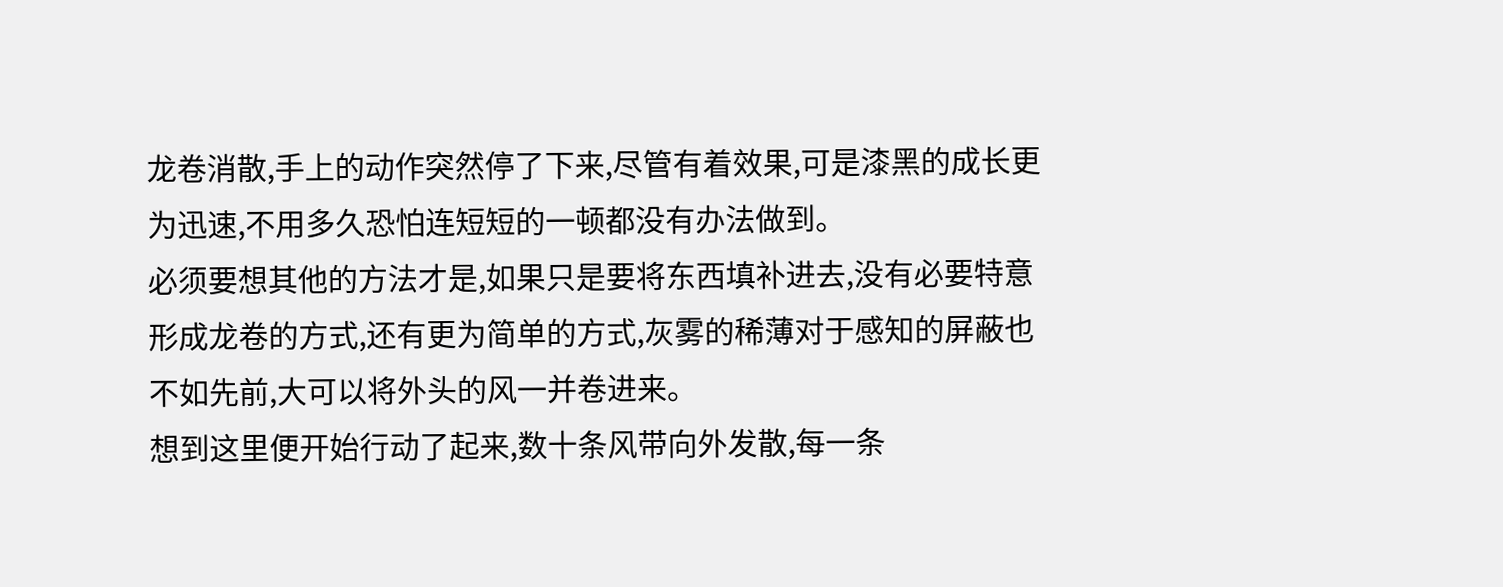龙卷消散,手上的动作突然停了下来,尽管有着效果,可是漆黑的成长更为迅速,不用多久恐怕连短短的一顿都没有办法做到。
必须要想其他的方法才是,如果只是要将东西填补进去,没有必要特意形成龙卷的方式,还有更为简单的方式,灰雾的稀薄对于感知的屏蔽也不如先前,大可以将外头的风一并卷进来。
想到这里便开始行动了起来,数十条风带向外发散,每一条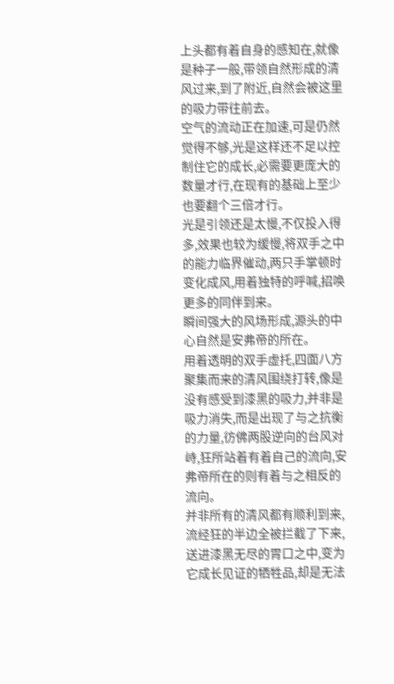上头都有着自身的感知在,就像是种子一般,带领自然形成的清风过来,到了附近,自然会被这里的吸力带往前去。
空气的流动正在加速,可是仍然觉得不够,光是这样还不足以控制住它的成长,必需要更庞大的数量才行,在现有的基础上至少也要翻个三倍才行。
光是引领还是太慢,不仅投入得多,效果也较为缓慢,将双手之中的能力临界催动,两只手掌顿时变化成风,用着独特的呼喊,招唤更多的同伴到来。
瞬间强大的风场形成,源头的中心自然是安弗帝的所在。
用着透明的双手虚托,四面八方聚集而来的清风围绕打转,像是没有感受到漆黑的吸力,并非是吸力消失,而是出现了与之抗衡的力量,彷佛两股逆向的台风对峙,狂所站着有着自己的流向,安弗帝所在的则有着与之相反的流向。
并非所有的清风都有顺利到来,流经狂的半边全被拦截了下来,送进漆黑无尽的胃口之中,变为它成长见证的牺牲品,却是无法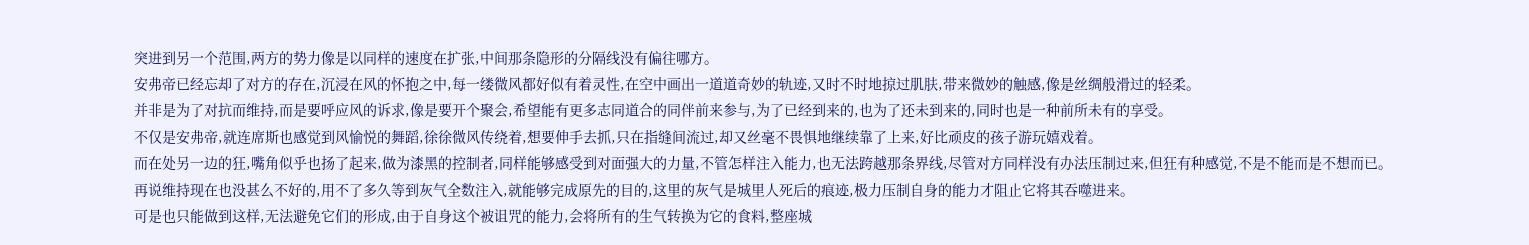突进到另一个范围,两方的势力像是以同样的速度在扩张,中间那条隐形的分隔线没有偏往哪方。
安弗帝已经忘却了对方的存在,沉浸在风的怀抱之中,每一缕微风都好似有着灵性,在空中画出一道道奇妙的轨迹,又时不时地掠过肌肤,带来微妙的触感,像是丝绸般滑过的轻柔。
并非是为了对抗而维持,而是要呼应风的诉求,像是要开个聚会,希望能有更多志同道合的同伴前来参与,为了已经到来的,也为了还未到来的,同时也是一种前所未有的享受。
不仅是安弗帝,就连席斯也感觉到风愉悦的舞蹈,徐徐微风传绕着,想要伸手去抓,只在指缝间流过,却又丝毫不畏惧地继续靠了上来,好比顽皮的孩子游玩嬉戏着。
而在处另一边的狂,嘴角似乎也扬了起来,做为漆黑的控制者,同样能够感受到对面强大的力量,不管怎样注入能力,也无法跨越那条界线,尽管对方同样没有办法压制过来,但狂有种感觉,不是不能而是不想而已。
再说维持现在也没甚么不好的,用不了多久等到灰气全数注入,就能够完成原先的目的,这里的灰气是城里人死后的痕迹,极力压制自身的能力才阻止它将其吞噬进来。
可是也只能做到这样,无法避免它们的形成,由于自身这个被诅咒的能力,会将所有的生气转换为它的食料,整座城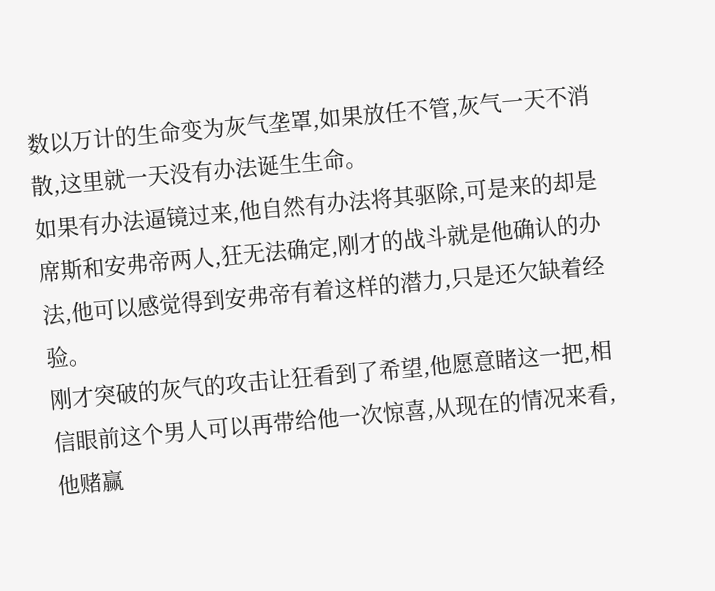数以万计的生命变为灰气垄罩,如果放任不管,灰气一天不消散,这里就一天没有办法诞生生命。
如果有办法逼镜过来,他自然有办法将其驱除,可是来的却是席斯和安弗帝两人,狂无法确定,刚才的战斗就是他确认的办法,他可以感觉得到安弗帝有着这样的潜力,只是还欠缺着经验。
刚才突破的灰气的攻击让狂看到了希望,他愿意睹这一把,相信眼前这个男人可以再带给他一次惊喜,从现在的情况来看,他赌赢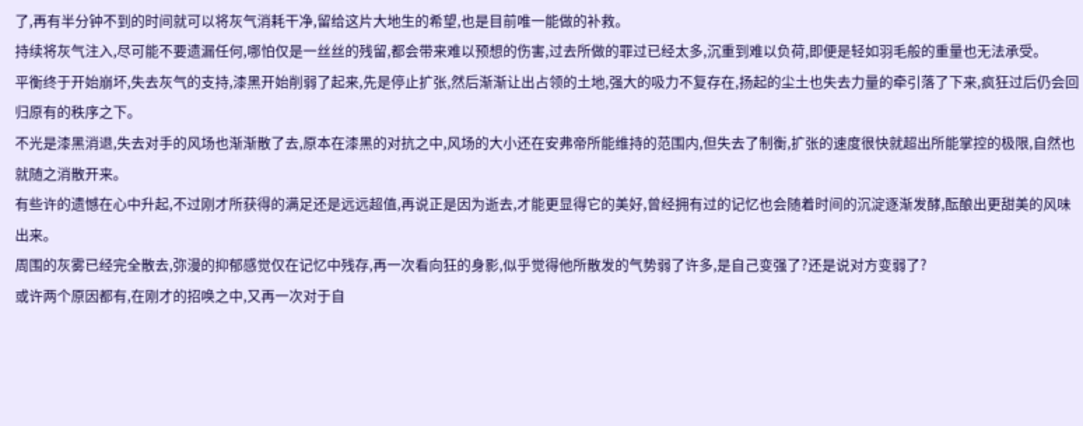了,再有半分钟不到的时间就可以将灰气消耗干净,留给这片大地生的希望,也是目前唯一能做的补救。
持续将灰气注入,尽可能不要遗漏任何,哪怕仅是一丝丝的残留,都会带来难以预想的伤害,过去所做的罪过已经太多,沉重到难以负荷,即便是轻如羽毛般的重量也无法承受。
平衡终于开始崩坏,失去灰气的支持,漆黑开始削弱了起来,先是停止扩张,然后渐渐让出占领的土地,强大的吸力不复存在,扬起的尘土也失去力量的牵引落了下来,疯狂过后仍会回归原有的秩序之下。
不光是漆黑消退,失去对手的风场也渐渐散了去,原本在漆黑的对抗之中,风场的大小还在安弗帝所能维持的范围内,但失去了制衡,扩张的速度很快就超出所能掌控的极限,自然也就随之消散开来。
有些许的遗憾在心中升起,不过刚才所获得的满足还是远远超值,再说正是因为逝去,才能更显得它的美好,曾经拥有过的记忆也会随着时间的沉淀逐渐发酵,酝酿出更甜美的风味出来。
周围的灰雾已经完全散去,弥漫的抑郁感觉仅在记忆中残存,再一次看向狂的身影,似乎觉得他所散发的气势弱了许多,是自己变强了?还是说对方变弱了?
或许两个原因都有,在刚才的招唤之中,又再一次对于自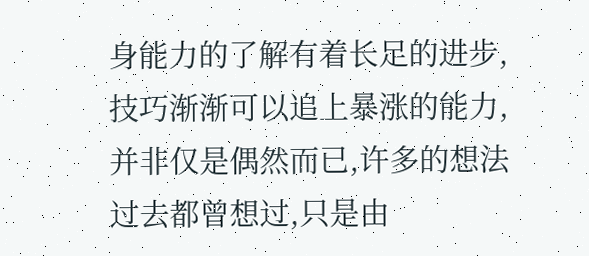身能力的了解有着长足的进步,技巧渐渐可以追上暴涨的能力,并非仅是偶然而已,许多的想法过去都曾想过,只是由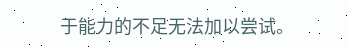于能力的不足无法加以尝试。